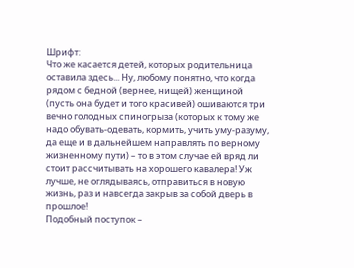Шрифт:
Что же касается детей, которых родительница оставила здесь... Ну, любому понятно, что когда рядом с бедной (вернее, нищей) женщиной (пусть она будет и того красивей) ошиваются три вечно голодных спиногрыза (которых к тому же надо обувать-одевать, кормить, учить уму-разуму, да еще и в дальнейшем направлять по верному жизненному пути) – то в этом случае ей вряд ли стоит рассчитывать на хорошего кавалера! Уж лучше, не оглядываясь, отправиться в новую жизнь, раз и навсегда закрыв за собой дверь в прошлое!
Подобный поступок –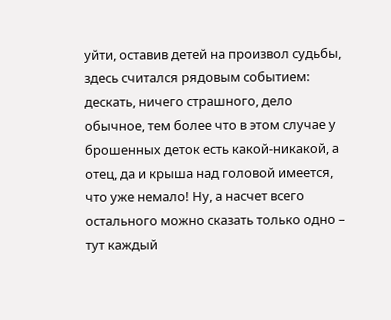уйти, оставив детей на произвол судьбы, здесь считался рядовым событием: дескать, ничего страшного, дело обычное, тем более что в этом случае у брошенных деток есть какой-никакой, а отец, да и крыша над головой имеется, что уже немало! Ну, а насчет всего остального можно сказать только одно – тут каждый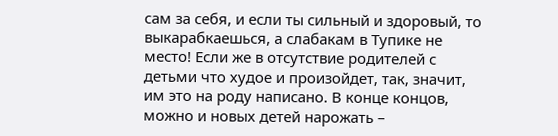сам за себя, и если ты сильный и здоровый, то выкарабкаешься, а слабакам в Тупике не место! Если же в отсутствие родителей с детьми что худое и произойдет, так, значит, им это на роду написано. В конце концов, можно и новых детей нарожать –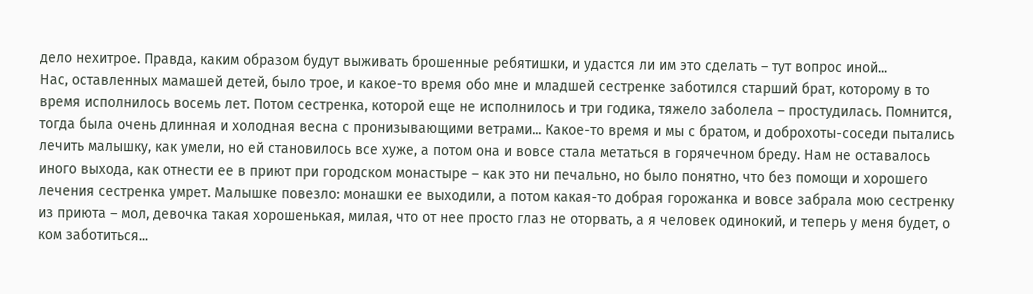дело нехитрое. Правда, каким образом будут выживать брошенные ребятишки, и удастся ли им это сделать – тут вопрос иной...
Нас, оставленных мамашей детей, было трое, и какое-то время обо мне и младшей сестренке заботился старший брат, которому в то время исполнилось восемь лет. Потом сестренка, которой еще не исполнилось и три годика, тяжело заболела – простудилась. Помнится, тогда была очень длинная и холодная весна с пронизывающими ветрами... Какое-то время и мы с братом, и доброхоты-соседи пытались лечить малышку, как умели, но ей становилось все хуже, а потом она и вовсе стала метаться в горячечном бреду. Нам не оставалось иного выхода, как отнести ее в приют при городском монастыре – как это ни печально, но было понятно, что без помощи и хорошего лечения сестренка умрет. Малышке повезло: монашки ее выходили, а потом какая-то добрая горожанка и вовсе забрала мою сестренку из приюта – мол, девочка такая хорошенькая, милая, что от нее просто глаз не оторвать, а я человек одинокий, и теперь у меня будет, о ком заботиться...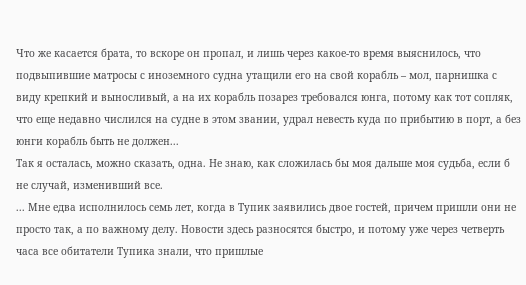Что же касается брата, то вскоре он пропал, и лишь через какое-то время выяснилось, что подвыпившие матросы с иноземного судна утащили его на свой корабль – мол, парнишка с виду крепкий и выносливый, а на их корабль позарез требовался юнга, потому как тот сопляк, что еще недавно числился на судне в этом звании, удрал невесть куда по прибытию в порт, а без юнги корабль быть не должен...
Так я осталась, можно сказать, одна. Не знаю, как сложилась бы моя дальше моя судьба, если б не случай, изменивший все.
... Мне едва исполнилось семь лет, когда в Тупик заявились двое гостей, причем пришли они не просто так, а по важному делу. Новости здесь разносятся быстро, и потому уже через четверть часа все обитатели Тупика знали, что пришлые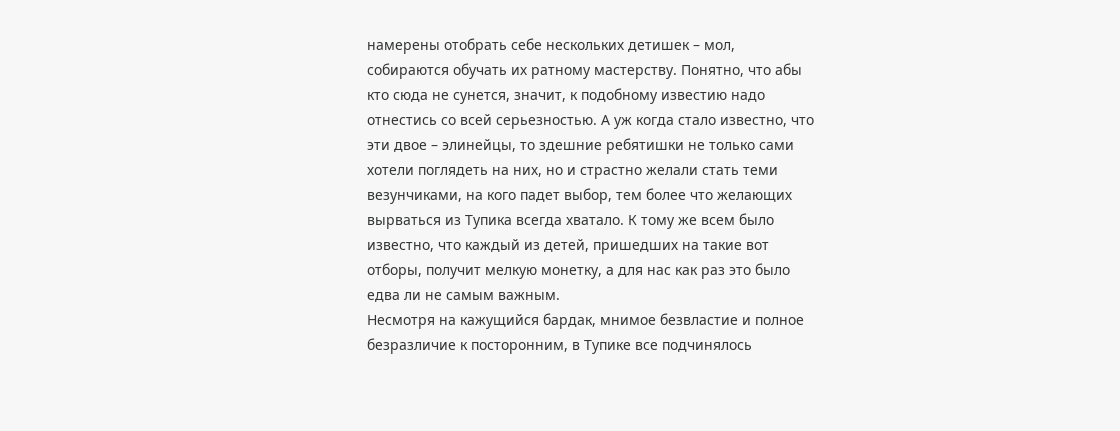намерены отобрать себе нескольких детишек – мол, собираются обучать их ратному мастерству. Понятно, что абы кто сюда не сунется, значит, к подобному известию надо отнестись со всей серьезностью. А уж когда стало известно, что эти двое – элинейцы, то здешние ребятишки не только сами хотели поглядеть на них, но и страстно желали стать теми везунчиками, на кого падет выбор, тем более что желающих вырваться из Тупика всегда хватало. К тому же всем было известно, что каждый из детей, пришедших на такие вот отборы, получит мелкую монетку, а для нас как раз это было едва ли не самым важным.
Несмотря на кажущийся бардак, мнимое безвластие и полное безразличие к посторонним, в Тупике все подчинялось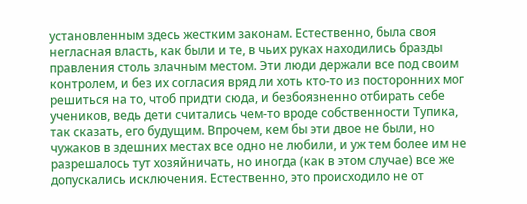установленным здесь жестким законам. Естественно, была своя негласная власть, как были и те, в чьих руках находились бразды правления столь злачным местом. Эти люди держали все под своим контролем, и без их согласия вряд ли хоть кто-то из посторонних мог решиться на то, чтоб придти сюда, и безбоязненно отбирать себе учеников, ведь дети считались чем-то вроде собственности Тупика, так сказать, его будущим. Впрочем, кем бы эти двое не были, но чужаков в здешних местах все одно не любили, и уж тем более им не разрешалось тут хозяйничать, но иногда (как в этом случае) все же допускались исключения. Естественно, это происходило не от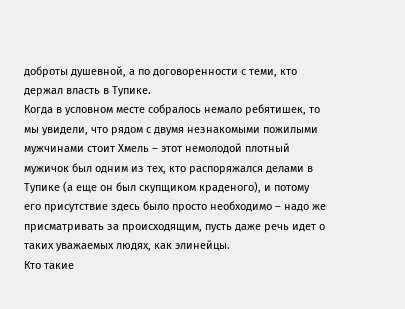доброты душевной, а по договоренности с теми, кто держал власть в Тупике.
Когда в условном месте собралось немало ребятишек, то мы увидели, что рядом с двумя незнакомыми пожилыми мужчинами стоит Хмель – этот немолодой плотный мужичок был одним из тех, кто распоряжался делами в Тупике (а еще он был скупщиком краденого), и потому его присутствие здесь было просто необходимо – надо же присматривать за происходящим, пусть даже речь идет о таких уважаемых людях, как элинейцы.
Кто такие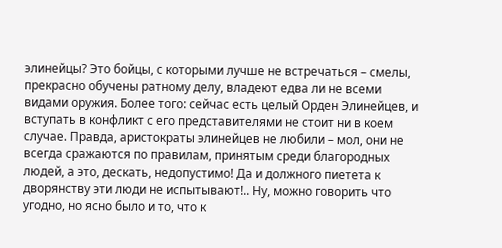элинейцы? Это бойцы, с которыми лучше не встречаться – смелы, прекрасно обучены ратному делу, владеют едва ли не всеми видами оружия. Более того: сейчас есть целый Орден Элинейцев, и вступать в конфликт с его представителями не стоит ни в коем случае. Правда, аристократы элинейцев не любили – мол, они не всегда сражаются по правилам, принятым среди благородных людей, а это, дескать, недопустимо! Да и должного пиетета к дворянству эти люди не испытывают!.. Ну, можно говорить что угодно, но ясно было и то, что к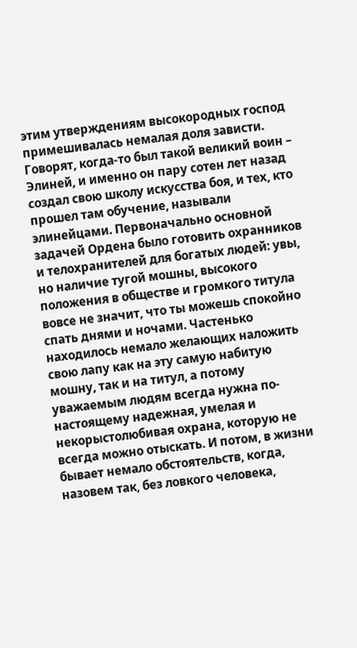этим утверждениям высокородных господ примешивалась немалая доля зависти.
Говорят, когда-то был такой великий воин – Элиней, и именно он пару сотен лет назад создал свою школу искусства боя, и тех, кто прошел там обучение, называли элинейцами. Первоначально основной задачей Ордена было готовить охранников и телохранителей для богатых людей: увы, но наличие тугой мошны, высокого положения в обществе и громкого титула вовсе не значит, что ты можешь спокойно спать днями и ночами. Частенько находилось немало желающих наложить свою лапу как на эту самую набитую мошну, так и на титул, а потому уважаемым людям всегда нужна по-настоящему надежная, умелая и некорыстолюбивая охрана, которую не всегда можно отыскать. И потом, в жизни бывает немало обстоятельств, когда, назовем так, без ловкого человека,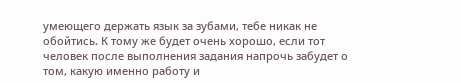умеющего держать язык за зубами, тебе никак не обойтись. К тому же будет очень хорошо, если тот человек после выполнения задания напрочь забудет о том, какую именно работу и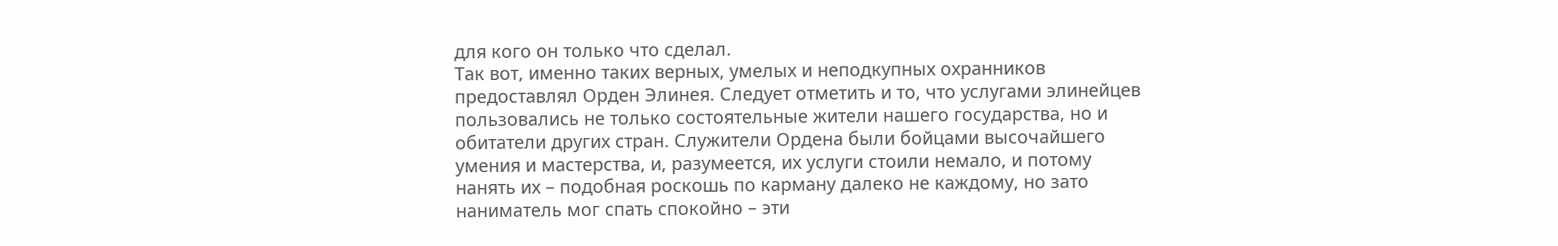для кого он только что сделал.
Так вот, именно таких верных, умелых и неподкупных охранников предоставлял Орден Элинея. Следует отметить и то, что услугами элинейцев пользовались не только состоятельные жители нашего государства, но и обитатели других стран. Служители Ордена были бойцами высочайшего умения и мастерства, и, разумеется, их услуги стоили немало, и потому нанять их – подобная роскошь по карману далеко не каждому, но зато наниматель мог спать спокойно – эти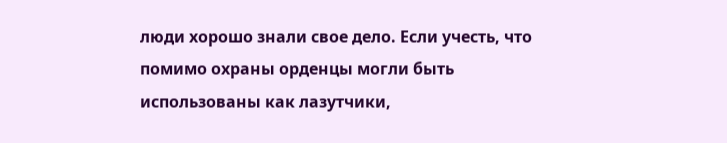люди хорошо знали свое дело. Если учесть, что помимо охраны орденцы могли быть использованы как лазутчики,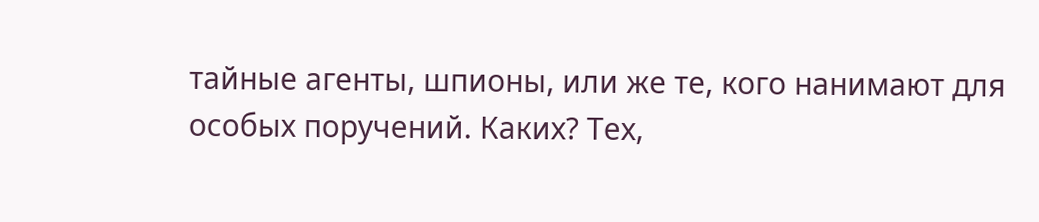тайные агенты, шпионы, или же те, кого нанимают для особых поручений. Каких? Тех,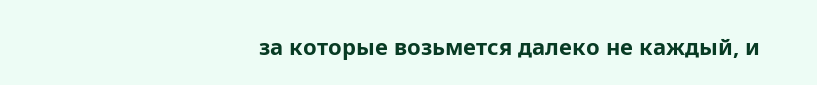за которые возьмется далеко не каждый, и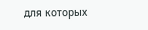для которых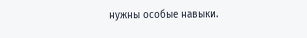нужны особые навыки.